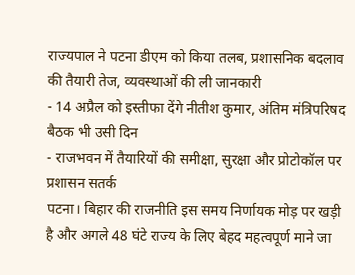राज्यपाल ने पटना डीएम को किया तलब, प्रशासनिक बदलाव की तैयारी तेज, व्यवस्थाओं की ली जानकारी
- 14 अप्रैल को इस्तीफा देंगे नीतीश कुमार, अंतिम मंत्रिपरिषद बैठक भी उसी दिन
- राजभवन में तैयारियों की समीक्षा, सुरक्षा और प्रोटोकॉल पर प्रशासन सतर्क
पटना। बिहार की राजनीति इस समय निर्णायक मोड़ पर खड़ी है और अगले 48 घंटे राज्य के लिए बेहद महत्वपूर्ण माने जा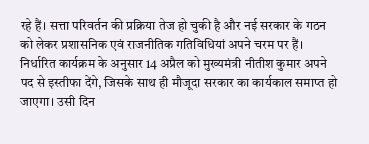रहे हैं। सत्ता परिवर्तन की प्रक्रिया तेज हो चुकी है और नई सरकार के गठन को लेकर प्रशासनिक एवं राजनीतिक गतिविधियां अपने चरम पर हैं। निर्धारित कार्यक्रम के अनुसार 14 अप्रैल को मुख्यमंत्री नीतीश कुमार अपने पद से इस्तीफा देंगे, जिसके साथ ही मौजूदा सरकार का कार्यकाल समाप्त हो जाएगा। उसी दिन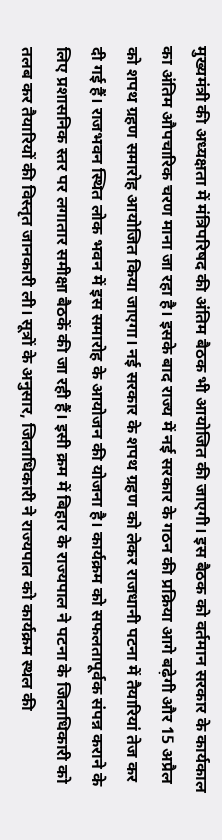मुख्यमंत्री की अध्यक्षता में मंत्रिपरिषद की अंतिम बैठक भी आयोजित की जाएगी। इस बैठक को वर्तमान सरकार के कार्यकाल का अंतिम औपचारिक चरण माना जा रहा है। इसके बाद राज्य में नई सरकार के गठन की प्रक्रिया आगे बढ़ेगी और 15 अप्रैल को शपथ ग्रहण समारोह आयोजित किया जाएगा। नई सरकार के शपथ ग्रहण को लेकर राजधानी पटना में तैयारियां तेज कर दी गई हैं। राजभवन स्थित लोक भवन में इस समारोह के आयोजन की योजना है। कार्यक्रम को सफलतापूर्वक संपन्न कराने के लिए प्रशासनिक स्तर पर लगातार समीक्षा बैठकें की जा रही हैं। इसी क्रम में बिहार के राज्यपाल ने पटना के जिलाधिकारी को तलब कर तैयारियों की विस्तृत जानकारी ली। सूत्रों के अनुसार, जिलाधिकारी ने राज्यपाल को कार्यक्रम स्थल की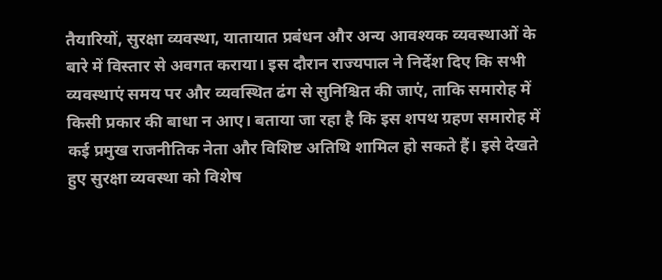तैयारियों, सुरक्षा व्यवस्था, यातायात प्रबंधन और अन्य आवश्यक व्यवस्थाओं के बारे में विस्तार से अवगत कराया। इस दौरान राज्यपाल ने निर्देश दिए कि सभी व्यवस्थाएं समय पर और व्यवस्थित ढंग से सुनिश्चित की जाएं, ताकि समारोह में किसी प्रकार की बाधा न आए। बताया जा रहा है कि इस शपथ ग्रहण समारोह में कई प्रमुख राजनीतिक नेता और विशिष्ट अतिथि शामिल हो सकते हैं। इसे देखते हुए सुरक्षा व्यवस्था को विशेष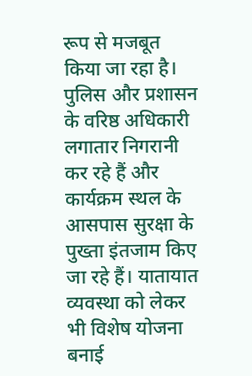रूप से मजबूत किया जा रहा है। पुलिस और प्रशासन के वरिष्ठ अधिकारी लगातार निगरानी कर रहे हैं और कार्यक्रम स्थल के आसपास सुरक्षा के पुख्ता इंतजाम किए जा रहे हैं। यातायात व्यवस्था को लेकर भी विशेष योजना बनाई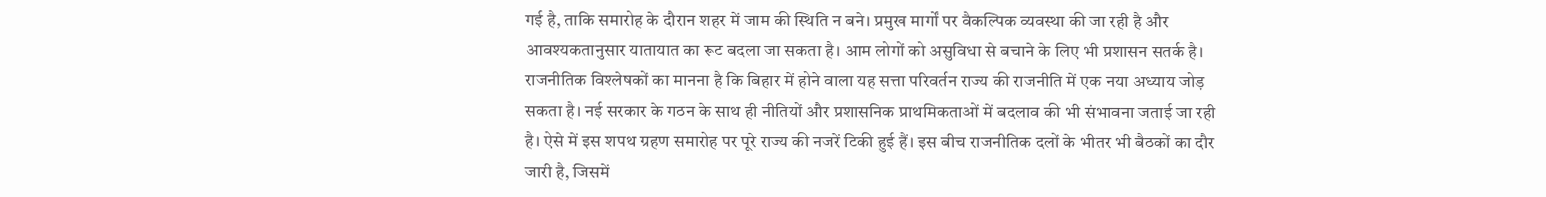गई है, ताकि समारोह के दौरान शहर में जाम की स्थिति न बने। प्रमुख मार्गों पर वैकल्पिक व्यवस्था की जा रही है और आवश्यकतानुसार यातायात का रूट बदला जा सकता है। आम लोगों को असुविधा से बचाने के लिए भी प्रशासन सतर्क है। राजनीतिक विश्लेषकों का मानना है कि बिहार में होने वाला यह सत्ता परिवर्तन राज्य की राजनीति में एक नया अध्याय जोड़ सकता है। नई सरकार के गठन के साथ ही नीतियों और प्रशासनिक प्राथमिकताओं में बदलाव की भी संभावना जताई जा रही है। ऐसे में इस शपथ ग्रहण समारोह पर पूरे राज्य की नजरें टिकी हुई हैं। इस बीच राजनीतिक दलों के भीतर भी बैठकों का दौर जारी है, जिसमें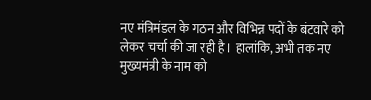नए मंत्रिमंडल के गठन और विभिन्न पदों के बंटवारे को लेकर चर्चा की जा रही है। हालांकि, अभी तक नए मुख्यमंत्री के नाम को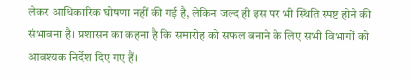लेकर आधिकारिक घोषणा नहीं की गई है, लेकिन जल्द ही इस पर भी स्थिति स्पष्ट होने की संभावना है। प्रशासन का कहना है कि समारोह को सफल बनाने के लिए सभी विभागों को आवश्यक निर्देश दिए गए हैं।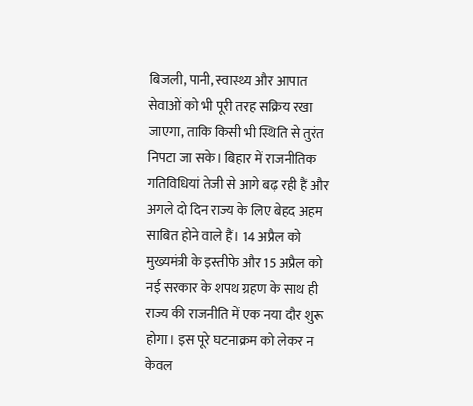बिजली, पानी, स्वास्थ्य और आपात सेवाओं को भी पूरी तरह सक्रिय रखा जाएगा, ताकि किसी भी स्थिति से तुरंत निपटा जा सके। बिहार में राजनीतिक गतिविधियां तेजी से आगे बढ़ रही हैं और अगले दो दिन राज्य के लिए बेहद अहम साबित होने वाले हैं। 14 अप्रैल को मुख्यमंत्री के इस्तीफे और 15 अप्रैल को नई सरकार के शपथ ग्रहण के साथ ही राज्य की राजनीति में एक नया दौर शुरू होगा। इस पूरे घटनाक्रम को लेकर न केवल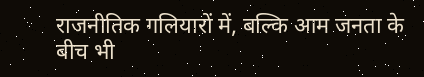राजनीतिक गलियारों में, बल्कि आम जनता के बीच भी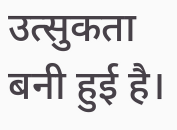उत्सुकता बनी हुई है।